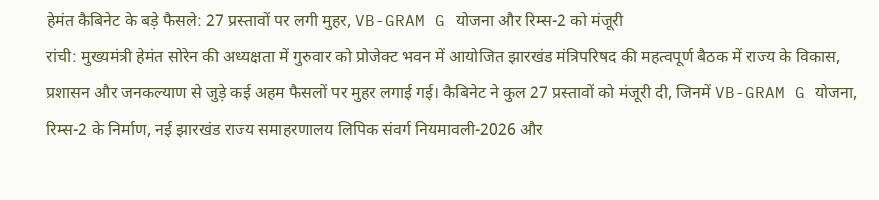हेमंत कैबिनेट के बड़े फैसले: 27 प्रस्तावों पर लगी मुहर, VB-GRAM G योजना और रिम्स-2 को मंजूरी
रांची: मुख्यमंत्री हेमंत सोरेन की अध्यक्षता में गुरुवार को प्रोजेक्ट भवन में आयोजित झारखंड मंत्रिपरिषद की महत्वपूर्ण बैठक में राज्य के विकास, प्रशासन और जनकल्याण से जुड़े कई अहम फैसलों पर मुहर लगाई गई। कैबिनेट ने कुल 27 प्रस्तावों को मंजूरी दी, जिनमें VB-GRAM G योजना, रिम्स-2 के निर्माण, नई झारखंड राज्य समाहरणालय लिपिक संवर्ग नियमावली-2026 और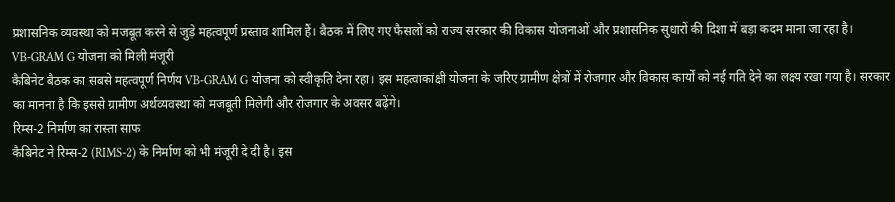प्रशासनिक व्यवस्था को मजबूत करने से जुड़े महत्वपूर्ण प्रस्ताव शामिल हैं। बैठक में लिए गए फैसलों को राज्य सरकार की विकास योजनाओं और प्रशासनिक सुधारों की दिशा में बड़ा कदम माना जा रहा है।
VB-GRAM G योजना को मिली मंजूरी
कैबिनेट बैठक का सबसे महत्वपूर्ण निर्णय VB-GRAM G योजना को स्वीकृति देना रहा। इस महत्वाकांक्षी योजना के जरिए ग्रामीण क्षेत्रों में रोजगार और विकास कार्यों को नई गति देने का लक्ष्य रखा गया है। सरकार का मानना है कि इससे ग्रामीण अर्थव्यवस्था को मजबूती मिलेगी और रोजगार के अवसर बढ़ेंगे।
रिम्स-2 निर्माण का रास्ता साफ
कैबिनेट ने रिम्स-2 (RIMS-2) के निर्माण को भी मंजूरी दे दी है। इस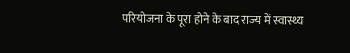परियोजना के पूरा होने के बाद राज्य में स्वास्थ्य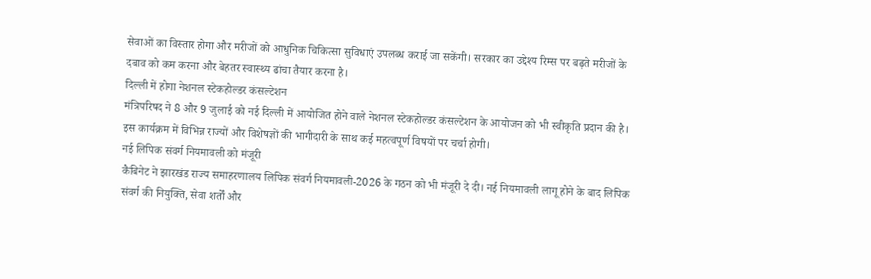सेवाओं का विस्तार होगा और मरीजों को आधुनिक चिकित्सा सुविधाएं उपलब्ध कराई जा सकेंगी। सरकार का उद्देश्य रिम्स पर बढ़ते मरीजों के दबाव को कम करना और बेहतर स्वास्थ्य ढांचा तैयार करना है।
दिल्ली में होगा नेशनल स्टेकहोल्डर कंसल्टेशन
मंत्रिपरिषद ने 8 और 9 जुलाई को नई दिल्ली में आयोजित होने वाले नेशनल स्टेकहोल्डर कंसल्टेशन के आयोजन को भी स्वीकृति प्रदान की है। इस कार्यक्रम में विभिन्न राज्यों और विशेषज्ञों की भागीदारी के साथ कई महत्वपूर्ण विषयों पर चर्चा होगी।
नई लिपिक संवर्ग नियमावली को मंजूरी
कैबिनेट ने झारखंड राज्य समाहरणालय लिपिक संवर्ग नियमावली-2026 के गठन को भी मंजूरी दे दी। नई नियमावली लागू होने के बाद लिपिक संवर्ग की नियुक्ति, सेवा शर्तों और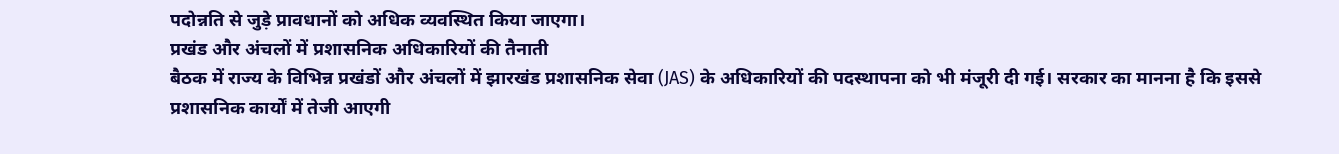पदोन्नति से जुड़े प्रावधानों को अधिक व्यवस्थित किया जाएगा।
प्रखंड और अंचलों में प्रशासनिक अधिकारियों की तैनाती
बैठक में राज्य के विभिन्न प्रखंडों और अंचलों में झारखंड प्रशासनिक सेवा (JAS) के अधिकारियों की पदस्थापना को भी मंजूरी दी गई। सरकार का मानना है कि इससे प्रशासनिक कार्यों में तेजी आएगी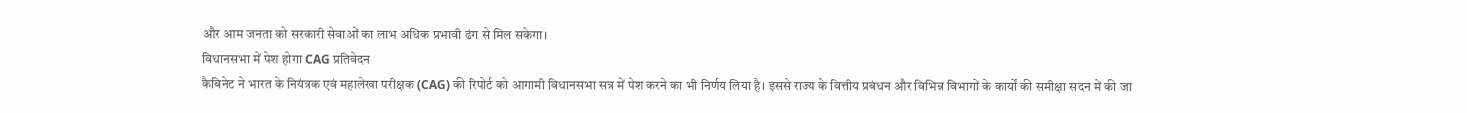और आम जनता को सरकारी सेवाओं का लाभ अधिक प्रभावी ढंग से मिल सकेगा।
विधानसभा में पेश होगा CAG प्रतिवेदन
कैबिनेट ने भारत के नियंत्रक एवं महालेखा परीक्षक (CAG) की रिपोर्ट को आगामी विधानसभा सत्र में पेश करने का भी निर्णय लिया है। इससे राज्य के वित्तीय प्रबंधन और विभिन्न विभागों के कार्यों की समीक्षा सदन में की जा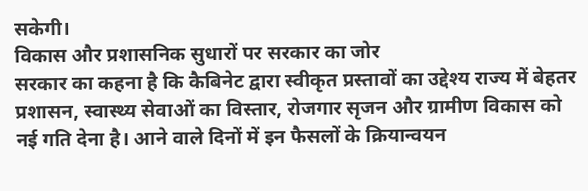सकेगी।
विकास और प्रशासनिक सुधारों पर सरकार का जोर
सरकार का कहना है कि कैबिनेट द्वारा स्वीकृत प्रस्तावों का उद्देश्य राज्य में बेहतर प्रशासन, स्वास्थ्य सेवाओं का विस्तार, रोजगार सृजन और ग्रामीण विकास को नई गति देना है। आने वाले दिनों में इन फैसलों के क्रियान्वयन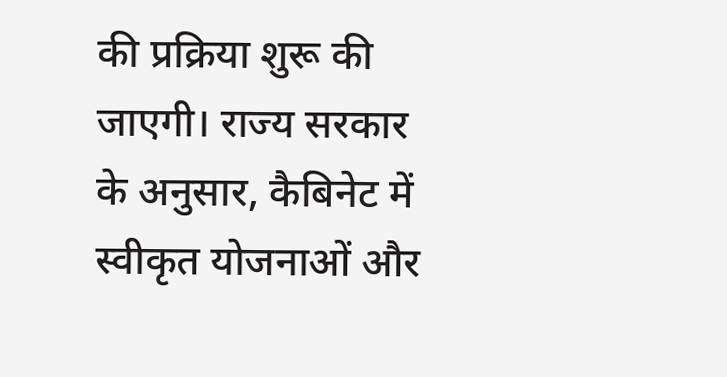की प्रक्रिया शुरू की जाएगी। राज्य सरकार के अनुसार, कैबिनेट में स्वीकृत योजनाओं और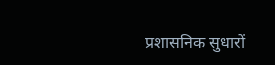प्रशासनिक सुधारों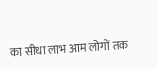का सीधा लाभ आम लोगों तक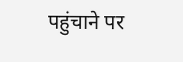पहुंचाने पर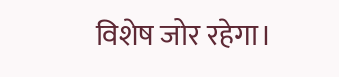विशेष जोर रहेगा।